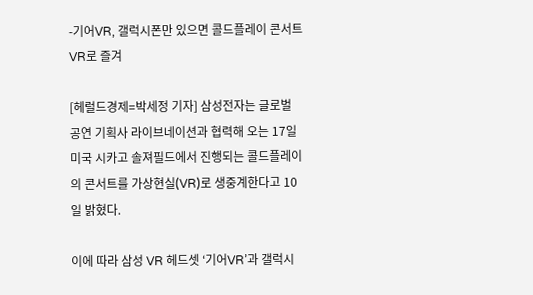-기어VR, 갤럭시폰만 있으면 콜드플레이 콘서트 VR로 즐겨

[헤럴드경제=박세정 기자] 삼성전자는 글로벌 공연 기획사 라이브네이션과 협력해 오는 17일 미국 시카고 솔져필드에서 진행되는 콜드플레이의 콘서트를 가상현실(VR)로 생중계한다고 10일 밝혔다.

이에 따라 삼성 VR 헤드셋 ‘기어VR’과 갤럭시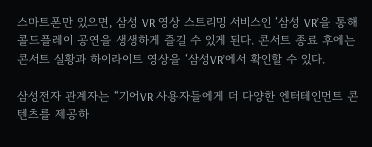스마트폰만 있으면, 삼성 VR 영상 스트리밍 서비스인 ‘삼성 VR’을 통해 콜드플레이 공연을 생생하게 즐길 수 있게 된다. 콘서트 종료 후에는 콘서트 실황과 하이라이트 영상을 ‘삼성VR’에서 확인할 수 있다.

삼성전자 관계자는 “기어VR 사용자들에게 더 다양한 엔터테인먼트 콘텐츠를 제공하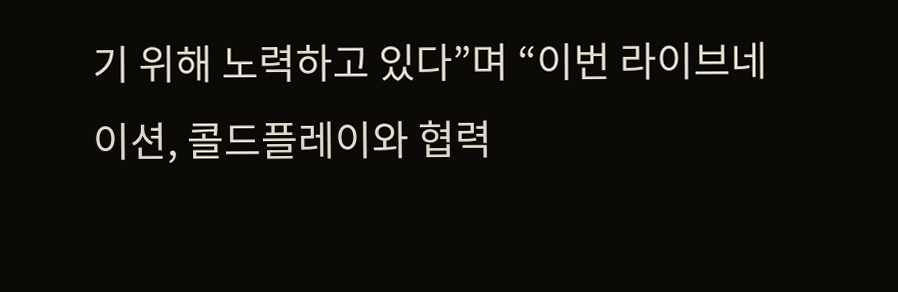기 위해 노력하고 있다”며 “이번 라이브네이션, 콜드플레이와 협력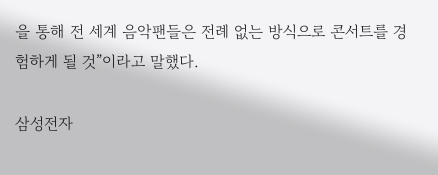을 통해 전 세계 음악팬들은 전례 없는 방식으로 콘서트를 경험하게 될 것”이라고 말했다.

삼성전자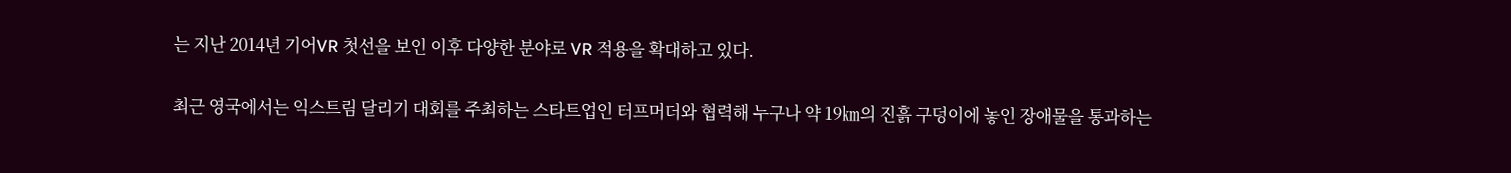는 지난 2014년 기어VR 첫선을 보인 이후 다양한 분야로 VR 적용을 확대하고 있다.

최근 영국에서는 익스트림 달리기 대회를 주최하는 스타트업인 터프머더와 협력해 누구나 약 19㎞의 진흙 구덩이에 놓인 장애물을 통과하는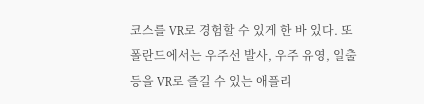코스를 VR로 경험할 수 있게 한 바 있다. 또 폴란드에서는 우주선 발사, 우주 유영, 일출 등을 VR로 즐길 수 있는 애플리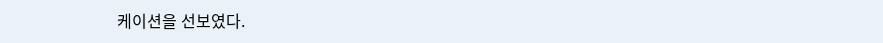케이션을 선보였다.